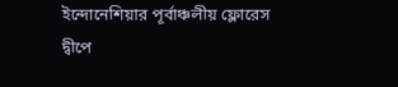ইন্দোনেশিয়ার পূর্বাঞ্চলীয় ফ্লোরেস দ্বীপে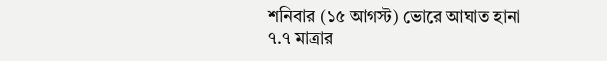শনিবার (১৫ আগস্ট) ভোরে আঘাত হানা ৭.৭ মাত্রার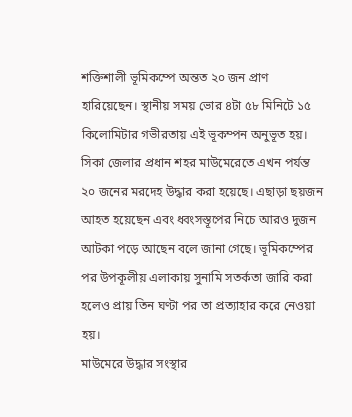শক্তিশালী ভূমিকম্পে অন্তত ২০ জন প্রাণ হারিয়েছেন। স্থানীয় সময় ভোর ৪টা ৫৮ মিনিটে ১৫ কিলোমিটার গভীরতায় এই ভূকম্পন অনুভূত হয়। সিকা জেলার প্রধান শহর মাউমেরেতে এখন পর্যন্ত ২০ জনের মরদেহ উদ্ধার করা হয়েছে। এছাড়া ছয়জন আহত হয়েছেন এবং ধ্বংসস্তূপের নিচে আরও দুজন আটকা পড়ে আছেন বলে জানা গেছে। ভূমিকম্পের পর উপকূলীয় এলাকায় সুনামি সতর্কতা জারি করা হলেও প্রায় তিন ঘণ্টা পর তা প্রত্যাহার করে নেওয়া হয়।
মাউমেরে উদ্ধার সংস্থার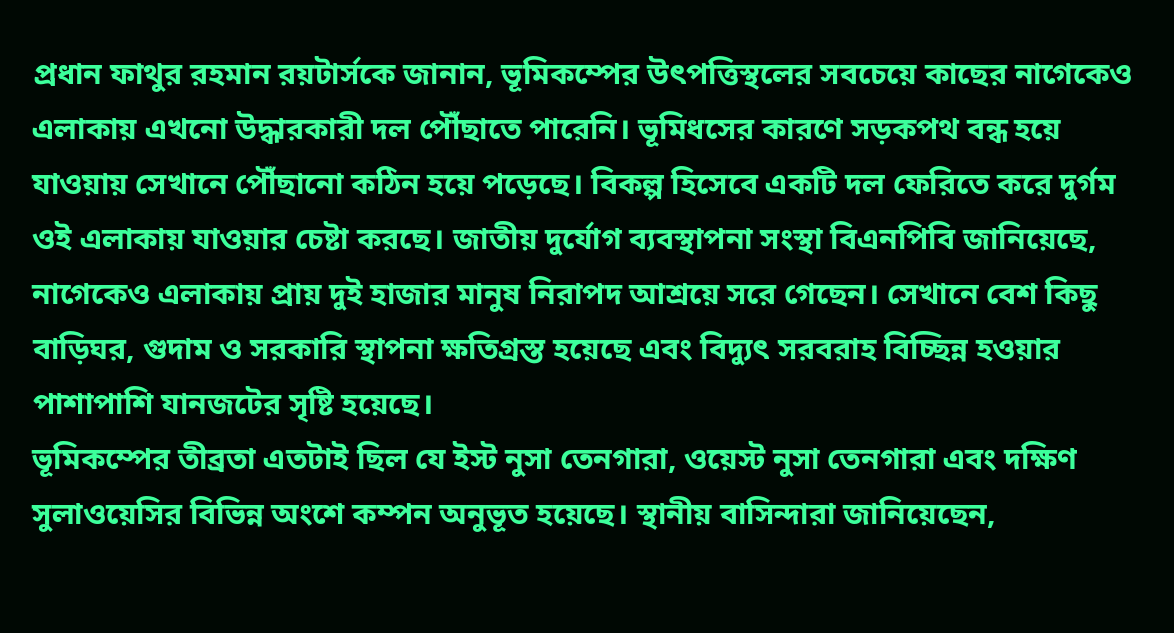প্রধান ফাথুর রহমান রয়টার্সকে জানান, ভূমিকম্পের উৎপত্তিস্থলের সবচেয়ে কাছের নাগেকেও এলাকায় এখনো উদ্ধারকারী দল পৌঁছাতে পারেনি। ভূমিধসের কারণে সড়কপথ বন্ধ হয়ে যাওয়ায় সেখানে পৌঁছানো কঠিন হয়ে পড়েছে। বিকল্প হিসেবে একটি দল ফেরিতে করে দুর্গম ওই এলাকায় যাওয়ার চেষ্টা করছে। জাতীয় দুর্যোগ ব্যবস্থাপনা সংস্থা বিএনপিবি জানিয়েছে, নাগেকেও এলাকায় প্রায় দুই হাজার মানুষ নিরাপদ আশ্রয়ে সরে গেছেন। সেখানে বেশ কিছু বাড়িঘর, গুদাম ও সরকারি স্থাপনা ক্ষতিগ্রস্ত হয়েছে এবং বিদ্যুৎ সরবরাহ বিচ্ছিন্ন হওয়ার পাশাপাশি যানজটের সৃষ্টি হয়েছে।
ভূমিকম্পের তীব্রতা এতটাই ছিল যে ইস্ট নুসা তেনগারা, ওয়েস্ট নুসা তেনগারা এবং দক্ষিণ সুলাওয়েসির বিভিন্ন অংশে কম্পন অনুভূত হয়েছে। স্থানীয় বাসিন্দারা জানিয়েছেন,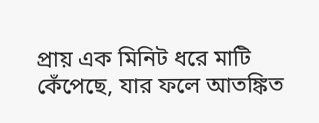প্রায় এক মিনিট ধরে মাটি কেঁপেছে, যার ফলে আতঙ্কিত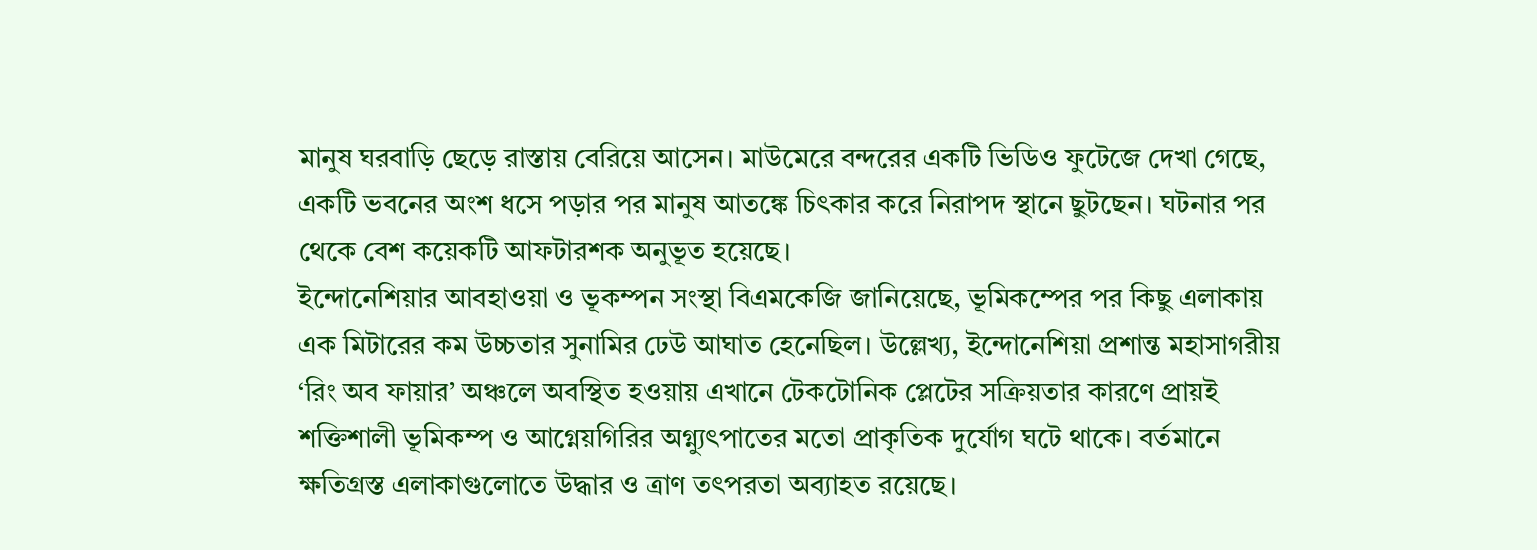মানুষ ঘরবাড়ি ছেড়ে রাস্তায় বেরিয়ে আসেন। মাউমেরে বন্দরের একটি ভিডিও ফুটেজে দেখা গেছে, একটি ভবনের অংশ ধসে পড়ার পর মানুষ আতঙ্কে চিৎকার করে নিরাপদ স্থানে ছুটছেন। ঘটনার পর থেকে বেশ কয়েকটি আফটারশক অনুভূত হয়েছে।
ইন্দোনেশিয়ার আবহাওয়া ও ভূকম্পন সংস্থা বিএমকেজি জানিয়েছে, ভূমিকম্পের পর কিছু এলাকায় এক মিটারের কম উচ্চতার সুনামির ঢেউ আঘাত হেনেছিল। উল্লেখ্য, ইন্দোনেশিয়া প্রশান্ত মহাসাগরীয় ‘রিং অব ফায়ার’ অঞ্চলে অবস্থিত হওয়ায় এখানে টেকটোনিক প্লেটের সক্রিয়তার কারণে প্রায়ই শক্তিশালী ভূমিকম্প ও আগ্নেয়গিরির অগ্ন্যুৎপাতের মতো প্রাকৃতিক দুর্যোগ ঘটে থাকে। বর্তমানে ক্ষতিগ্রস্ত এলাকাগুলোতে উদ্ধার ও ত্রাণ তৎপরতা অব্যাহত রয়েছে।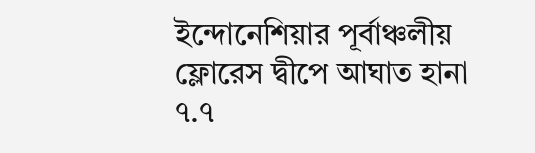ইন্দোনেশিয়ার পূর্বাঞ্চলীয় ফ্লোরেস দ্বীপে আঘাত হানা ৭.৭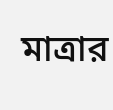মাত্রার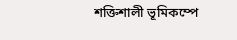শক্তিশালী ভূমিকম্পে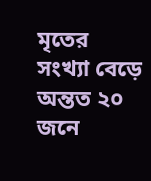মৃতের সংখ্যা বেড়ে অন্তত ২০ জনে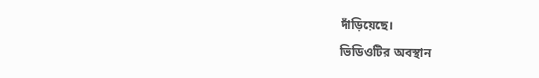দাঁড়িয়েছে।
ভিডিওটির অবস্থান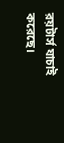রয়টার্স যাচাই করেছে।